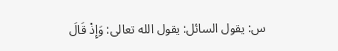س: يقول السائل: يقول الله تعالى: وَإِذْ قَالَ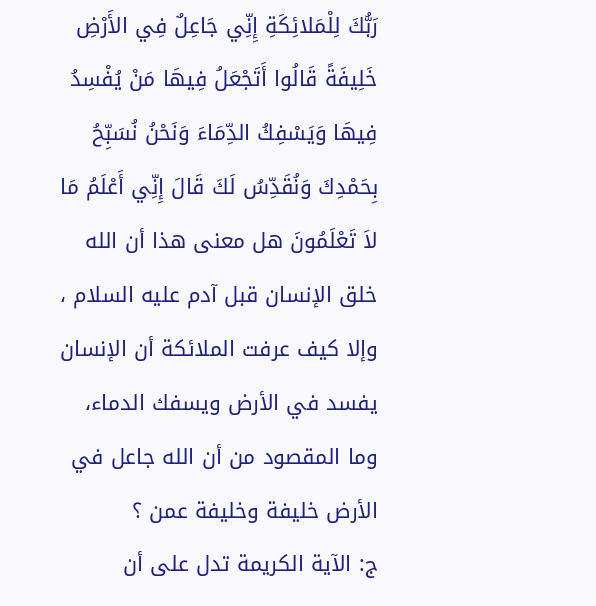رَبُّكَ لِلْمَلائِكَةِ إِنِّي جَاعِلٌ فِي الأَرْضِ خَلِيفَةً قَالُوا أَتَجْعَلُ فِيهَا مَنْ يُفْسِدُ فِيهَا وَيَسْفِكُ الدِّمَاءَ وَنَحْنُ نُسَبِّحُ بِحَمْدِكَ وَنُقَدِّسُ لَكَ قَالَ إِنِّي أَعْلَمُ مَا لاَ تَعْلَمُونَ هل معنى هذا أن الله خلق الإنسان قبل آدم عليه السلام ، وإلا كيف عرفت الملائكة أن الإنسان يفسد في الأرض ويسفك الدماء، وما المقصود من أن الله جاعل في الأرض خليفة وخليفة عمن ؟
ج: الآية الكريمة تدل على أن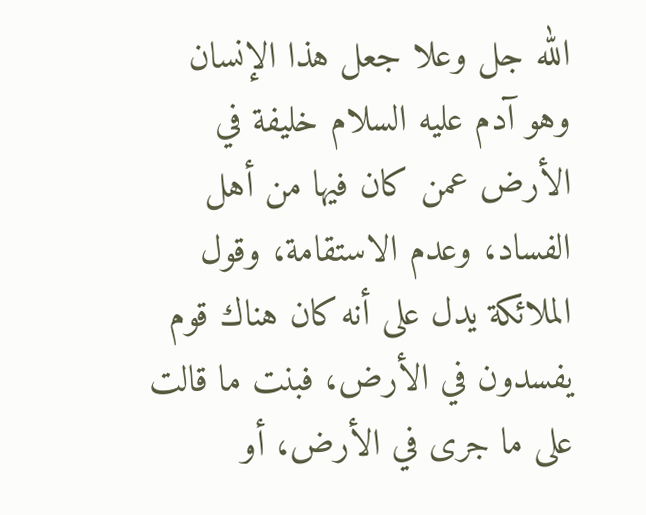الله جل وعلا جعل هذا الإنسان وهو آدم عليه السلام خليفة في الأرض عمن كان فيها من أهل الفساد، وعدم الاستقامة، وقول الملائكة يدل على أنه كان هناك قوم يفسدون في الأرض، فبنت ما قالت على ما جرى في الأرض، أو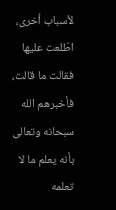لأسباب أخرى، اطّلعت عليها فقالت ما قالت، فأخبرهم الله سبحانه وتعالى بأنه يعلم ما لا تعلمه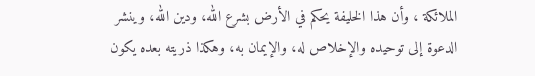الملائكة ، وأن هذا الخليفة يحكم في الأرض بشرع الله، ودين الله، وينشر الدعوة إلى توحيده والإخلاص له، والإيمان به، وهكذا ذريته بعده يكون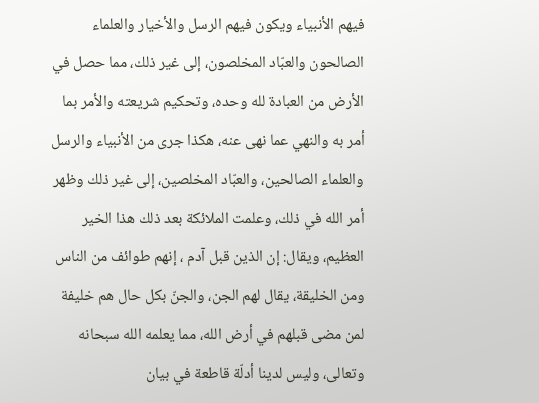فيهم الأنبياء ويكون فيهم الرسل والأخيار والعلماء الصالحون والعبّاد المخلصون، إلى غير ذلك، مما حصل في الأرض من العبادة لله وحده، وتحكيم شريعته والأمر بما أمر به والنهي عما نهى عنه، هكذا جرى من الأنبياء والرسل والعلماء الصالحين، والعبّاد المخلصين، إلى غير ذلك وظهر أمر الله في ذلك، وعلمت الملائكة بعد ذلك هذا الخير العظيم، ويقال: إن الذين قبل آدم ، إنهم طوائف من الناس ومن الخليقة، يقال لهم الجن، والجنّ بكل حال هم خليفة لمن مضى قبلهم في أرض الله، مما يعلمه الله سبحانه وتعالى، وليس لدينا أدلّة قاطعة في بيان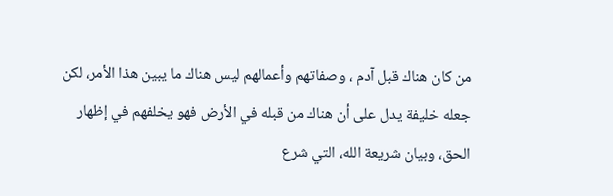من كان هناك قبل آدم ، وصفاتهم وأعمالهم ليس هناك ما يبين هذا الأمر، لكن جعله خليفة يدل على أن هناك من قبله في الأرض فهو يخلفهم في إظهار الحق، وبيان شريعة الله، التي شرع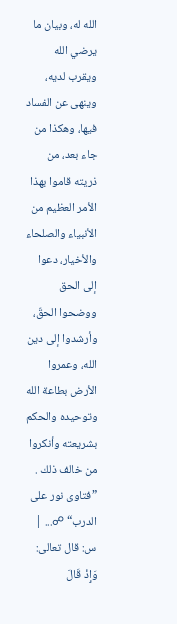الله له، وبيان ما يرضي الله ويقرب لديه، وينهى عن الفساد فيها، وهكذا من جاء بعد، من ذريته قاموا بهذا الأمر العظيم من الأنبياء والصلحاء والأخيار، دعوا إلى الحق ووضحوا الحقّ، وأرشدوا إلى دين الله، وعمروا الأرض بطاعة الله وتوحيده والحكم بشريعته وأنكروا من خالف ذلك . ˮفتاوى نور على الدرب“ ☍... |
س: قال تعالى: وَإِذْ قَالَ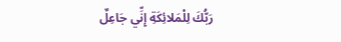رَبُّكَ لِلْمَلائِكَةِ إِنِّي جَاعِلٌ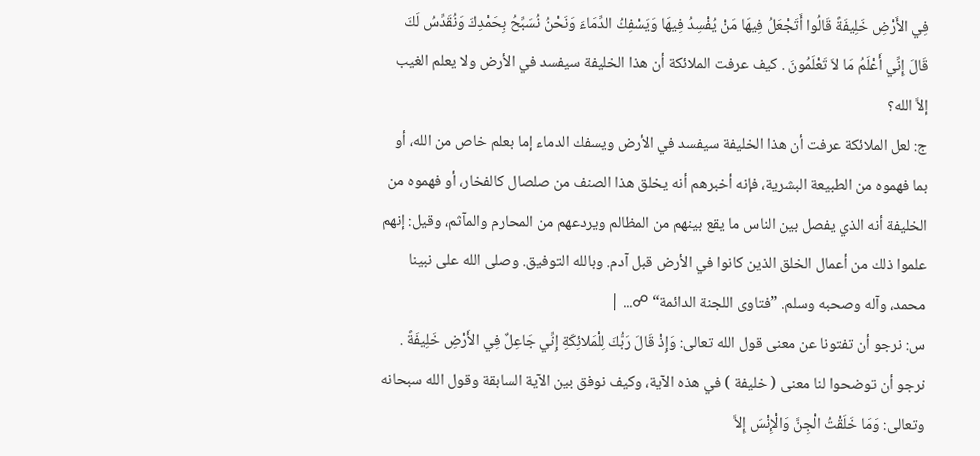فِي الأَرْضِ خَلِيفَةً قَالُوا أَتَجْعَلُ فِيهَا مَنْ يُفْسِدُ فِيهَا وَيَسْفِكُ الدِّمَاءَ وَنَحْنُ نُسَبِّحُ بِحَمْدِكَ وَنُقَدِّسُ لَكَ قَالَ إِنِّي أَعْلَمُ مَا لاَ تَعْلَمُونَ . كيف عرفت الملائكة أن هذا الخليفة سيفسد في الأرض ولا يعلم الغيب إلاَّ الله؟
ج: لعل الملائكة عرفت أن هذا الخليفة سيفسد في الأرض ويسفك الدماء إما بعلم خاص من الله، أو بما فهموه من الطبيعة البشرية، فإنه أخبرهم أنه يخلق هذا الصنف من صلصال كالفخار، أو فهموه من الخليفة أنه الذي يفصل بين الناس ما يقع بينهم من المظالم ويردعهم من المحارم والمآثم، وقيل: إنهم علموا ذلك من أعمال الخلق الذين كانوا في الأرض قبل آدم. وبالله التوفيق. وصلى الله على نبينا محمد، وآله وصحبه وسلم. ˮفتاوى اللجنة الدائمة“ ☍... |
س: نرجو أن تفتونا عن معنى قول الله تعالى: وَإِذْ قَالَ رَبُّكَ لِلْمَلائِكَةِ إِنِّي جَاعِلٌ فِي الأَرْضِ خَلِيفَةً . نرجو أن توضحوا لنا معنى ( خليفة ) في هذه الآية، وكيف نوفق بين الآية السابقة وقول الله سبحانه وتعالى: وَمَا خَلَقْتُ الْجِنَّ وَالْإِنْسَ إِلاَّ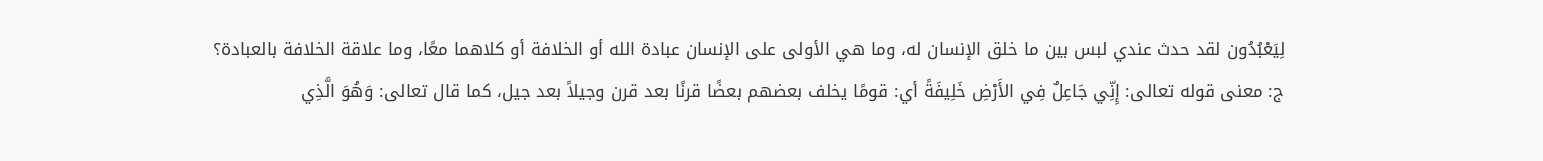لِيَعْبُدُون لقد حدث عندي لبس بين ما خلق الإنسان له، وما هي الأولى على الإنسان عبادة الله أو الخلافة أو كلاهما معًا، وما علاقة الخلافة بالعبادة؟
ج: معنى قوله تعالى: إِنِّي جَاعِلٌ فِي الأَرْضِ خَلِيفَةً أي: قومًا يخلف بعضهم بعضًا قرنًا بعد قرن وجيلاً بعد جيل، كما قال تعالى: وَهُوَ الَّذِي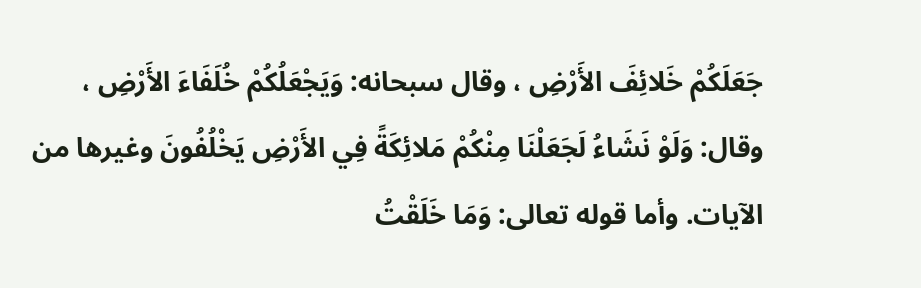جَعَلَكُمْ خَلائِفَ الأَرْضِ ، وقال سبحانه: وَيَجْعَلُكُمْ خُلَفَاءَ الأَرْضِ ، وقال: وَلَوْ نَشَاءُ لَجَعَلْنَا مِنْكُمْ مَلائِكَةً فِي الأَرْضِ يَخْلُفُونَ وغيرها من الآيات. وأما قوله تعالى: وَمَا خَلَقْتُ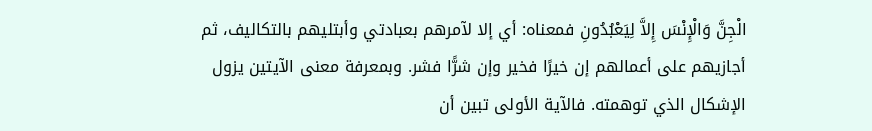الْجِنَّ وَالْإِنْسَ إِلاَّ لِيَعْبُدُونِ فمعناه: أي إلا لآمرهم بعبادتي وأبتليهم بالتكاليف، ثم أجازيهم على أعمالهم إن خيرًا فخير وإن شرًّا فشر. وبمعرفة معنى الآيتين يزول الإشكال الذي توهمته. فالآية الأولى تبين أن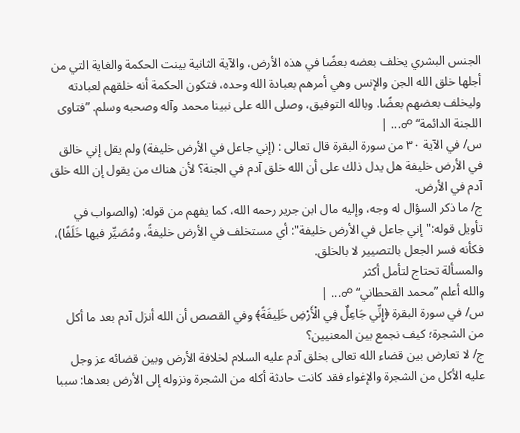الجنس البشري يخلف بعضه بعضًا في هذه الأرض، والآية الثانية بينت الحكمة والغاية التي من أجلها خلق الله الجن والإنس وهي أمرهم بعبادة الله وحده، فتكون الحكمة أنه خلقهم لعبادته وليخلف بعضهم بعضًا. وبالله التوفيق، وصلى الله على نبينا محمد وآله وصحبه وسلم. ˮفتاوى اللجنة الدائمة“ ☍... |
س/ في الآية ٣٠ من سورة البقرة قال تعالى : (إني جاعل في الأرض خليفة) ولم يقل إني خالق في الأرض خليفة هل يدل ذلك على أن الله خلق آدم في الجنة؟ لأن هناك من يقول إن الله خلق آدم في الأرض.
ج/ ما ذكر السؤال له وجه، وإليه مال ابن جرير رحمه الله، كما يفهم من قوله: (والصواب في تأويل قوله:"إني جاعل في الأرض خليفة": أي مستخلف في الأرض خليفةً، ومُصَيِّر فيها خَلَفًا)، فكأنه فسر الجعل بالتصيير لا بالخلق.
والمسألة تحتاج لتأمل أكثر
والله أعلم ˮمحمد القحطاني“ ☍... |
س/ في سورة البقرة ﴿إِنِّي جَاعِلٌ فِي الْأَرْضِ خَلِيفَةً﴾ وفي القصص أن الله أنزل آدم بعد ما أكل من الشجرة؛ كيف نجمع بين المعنيين؟
ج/ لا تعارض بين قضاء الله تعالى بخلق آدم عليه السلام لخلافة الأرض وبين قضائه عز وجل عليه الأكل من الشجرة والإغواء فقد كانت حادثة أكله من الشجرة ونزوله إلى الأرض بعدها: سببا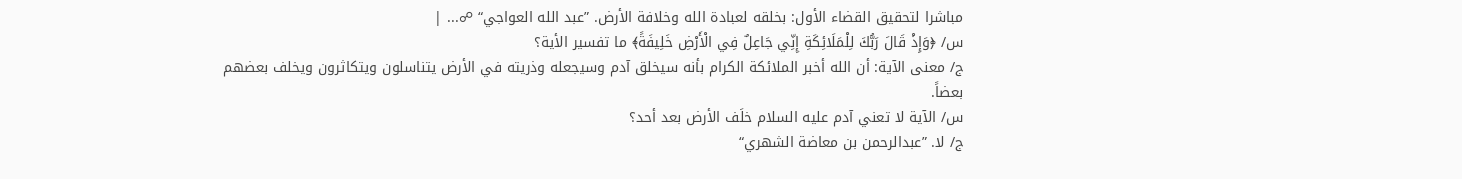مباشرا لتحقيق القضاء الأول: بخلقه لعبادة الله وخلافة الأرض. ˮعبد الله العواجي“ ☍... |
س/ ﴿وَإِذْ قَالَ رَبُّكَ لِلْمَلَائِكَةِ إِنِّي جَاعِلٌ فِي الْأَرْضِ خَلِيفَةً﴾ ما تفسير الأية؟
ج/ معنى الآية: أن الله أخبر الملائكة الكرام بأنه سيخلق آدم وسيجعله وذريته في الأرض يتناسلون ويتكاثرون ويخلف بعضهم بعضاً.
س/ الآية لا تعني آدم عليه السلام خلَف الأرض بعد أحد؟
ج/ لا. ˮعبدالرحمن بن معاضة الشهري“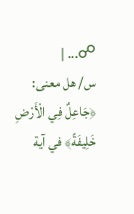☍... |
س/ هل معنى: ﴿جَاعِلٌ فِي الْأَرْضِ خَلِيفَةً﴾ في آية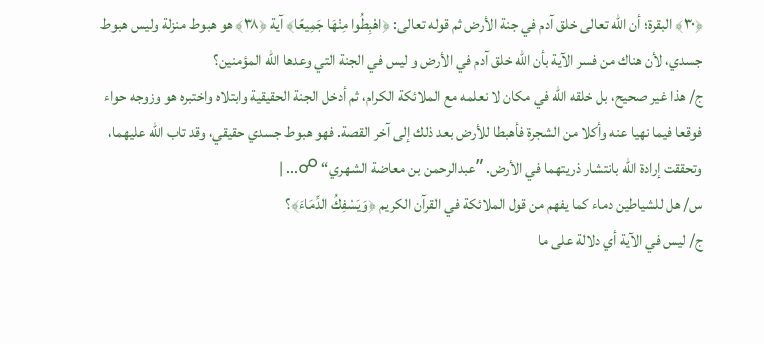﴿٣٠﴾ البقرة؛ أن الله تعالى خلق آدم في جنة الأرض ثم قوله تعالى: ﴿اهْبِطُوا مِنْهَا جَمِيعًا﴾ آية ﴿٣٨﴾ هو هبوط منزلة وليس هبوط جسدي، لأن هناك من فسر الآية بأن الله خلق آدم في الأرض و ليس في الجنة التي وعدها الله المؤمنين؟
ج/ هذا غير صحيح، بل خلقه الله في مكان لا نعلمه مع الملائكة الكرام، ثم أدخل الجنة الحقيقية وابتلاه واختبره هو وزوجه حواء فوقعا فيما نهيا عنه وأكلا من الشجرة فأهبطا للأرض بعد ذلك إلى آخر القصة. فهو هبوط جسدي حقيقي، وقد تاب الله عليهما، وتحققت إرادة الله بانتشار ذريتهما في الأرض. ˮعبدالرحمن بن معاضة الشهري“ ☍... |
س/ هل للشياطين دماء كما يفهم من قول الملائكة في القرآن الكريم ﴿وَيَسْفِكُ الدِّمَاءَ﴾؟
ج/ ليس في الآية أي دلالة على ما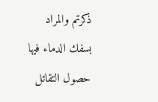ذكرتم والمراد بسفك الدماء فيها حصول التقاتل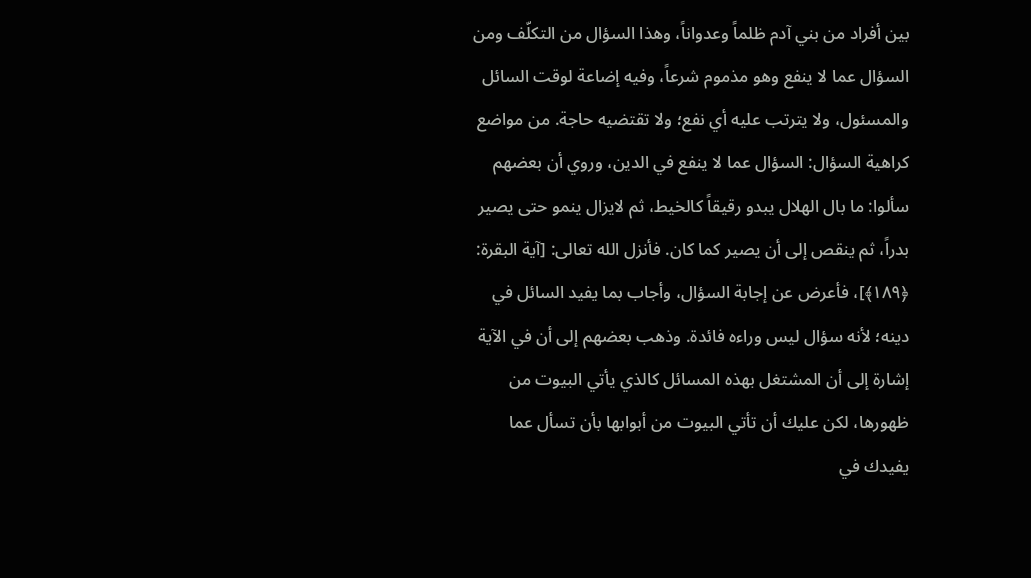بين أفراد من بني آدم ظلماً وعدواناً، وهذا السؤال من التكلّف ومن السؤال عما لا ينفع وهو مذموم شرعاً، وفيه إضاعة لوقت السائل والمسئول، ولا يترتب عليه أي نفع؛ ولا تقتضيه حاجة. من مواضع كراهية السؤال: السؤال عما لا ينفع في الدين، وروي أن بعضهم سألوا: ما بال الهلال يبدو رقيقاً كالخيط، ثم لايزال ينمو حتى يصير بدراً، ثم ينقص إلى أن يصير كما كان. فأنزل الله تعالى: [آية البقرة: ﴿١٨٩﴾]، فأعرض عن إجابة السؤال، وأجاب بما يفيد السائل في دينه؛ لأنه سؤال ليس وراءه فائدة. وذهب بعضهم إلى أن في الآية إشارة إلى أن المشتغل بهذه المسائل كالذي يأتي البيوت من ظهورها، لكن عليك أن تأتي البيوت من أبوابها بأن تسأل عما يفيدك في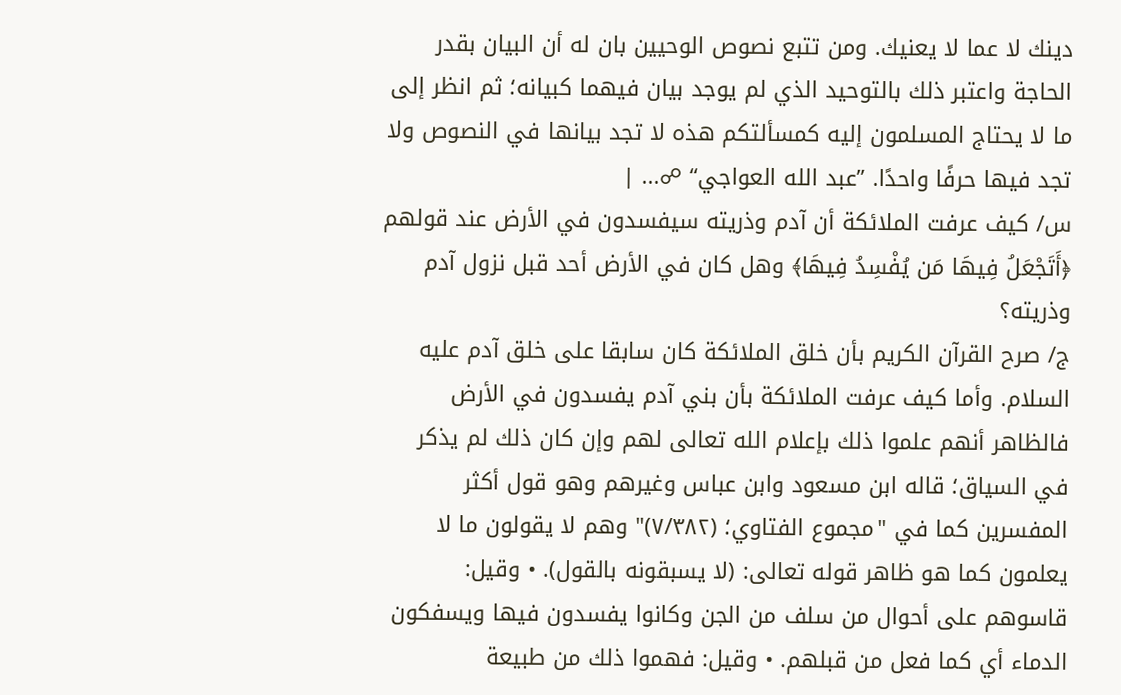دينك لا عما لا يعنيك. ومن تتبع نصوص الوحيين بان له أن البيان بقدر الحاجة واعتبر ذلك بالتوحيد الذي لم يوجد بيان فيهما كبيانه؛ ثم انظر إلى ما لا يحتاج المسلمون إليه كمسألتكم هذه لا تجد بيانها في النصوص ولا تجد فيها حرفًا واحدًا. ˮعبد الله العواجي“ ☍... |
س/ كيف عرفت الملائكة أن آدم وذريته سيفسدون في الأرض عند قولهم ﴿أَتَجْعَلُ فِيهَا مَن يُفْسِدُ فِيهَا﴾ وهل كان في الأرض أحد قبل نزول آدم وذريته؟
ج/ صرح القرآن الكريم بأن خلق الملائكة كان سابقا على خلق آدم عليه السلام. وأما كيف عرفت الملائكة بأن بني آدم يفسدون في الأرض فالظاهر أنهم علموا ذلك بإعلام الله تعالى لهم وإن كان ذلك لم يذكر في السياق؛ قاله ابن مسعود وابن عباس وغيرهم وهو قول أكثر المفسرين كما في "مجموع الفتاوي؛ (٧/٣٨٢)" وهم لا يقولون ما لا يعلمون كما هو ظاهر قوله تعالى: (لا يسبقونه بالقول). • وقيل: قاسوهم على أحوال من سلف من الجن وكانوا يفسدون فيها ويسفكون الدماء أي كما فعل من قبلهم. • وقيل: فهموا ذلك من طبيعة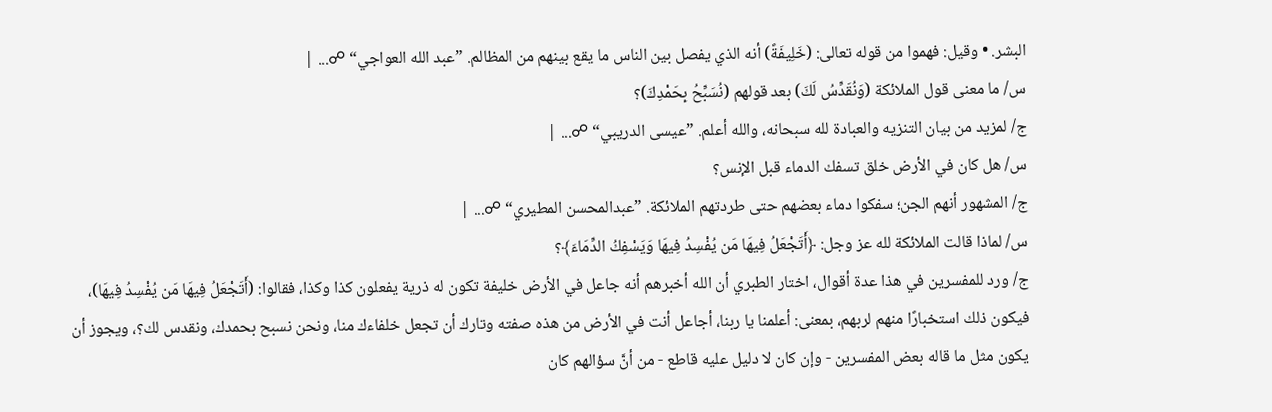البشر. • وقيل: فهموا من قوله تعالى: (خَلِيفَةً) أنه الذي يفصل بين الناس ما يقع بينهم من المظالم. ˮعبد الله العواجي“ ☍... |
س/ ما معنى قول الملائكة (وَنُقَدِّسُ لَكَ) بعد قولهم (نُسَبِّحُ بِحَمْدِكَ)؟
ج/ لمزيد من بيان التنزيه والعبادة لله سبحانه، والله أعلم. ˮعيسى الدريبي“ ☍... |
س/ هل كان في الأرض خلق تسفك الدماء قبل الإنس؟
ج/ المشهور أنهم الجن؛ سفكوا دماء بعضهم حتى طردتهم الملائكة. ˮعبدالمحسن المطيري“ ☍... |
س/ لماذا قالت الملائكة لله عز وجل: ﴿أَتَجْعَلُ فِيهَا مَن يُفْسِدُ فِيهَا وَيَسْفِكُ الدِّمَاءَ﴾؟
ج/ ورد للمفسرين في هذا عدة أقوال، اختار الطبري أن الله أخبرهم أنه جاعل في الأرض خليفة تكون له ذرية يفعلون كذا وكذا، فقالوا: (أَتَجْعَلُ فِيهَا مَن يُفْسِدُ فِيهَا)، فيكون ذلك استخبارًا منهم لربهم، بمعنى: أعلمنا يا ربنا، أجاعل أنت في الأرض من هذه صفته وتارك أن تجعل خلفاءك منا، ونحن نسبح بحمدك، ونقدس لك؟، ويجوز أن يكون مثل ما قاله بعض المفسرين - وإن كان لا دليل عليه قاطع - من أنَّ سؤالهم كان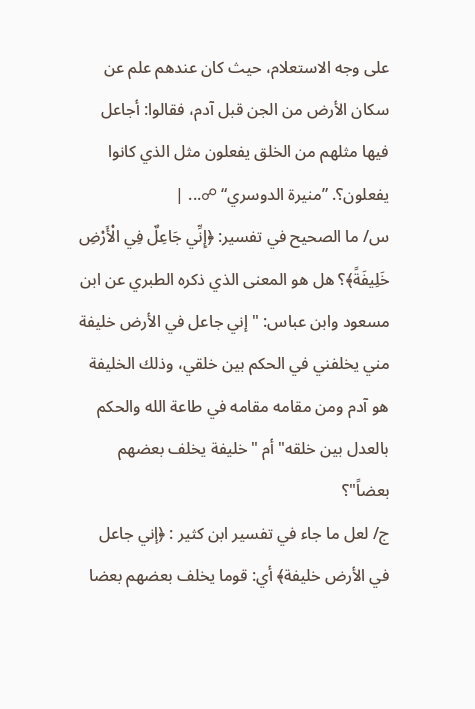على وجه الاستعلام، حيث كان عندهم علم عن سكان الأرض من الجن قبل آدم، فقالوا: أجاعل فيها مثلهم من الخلق يفعلون مثل الذي كانوا يفعلون؟. ˮمنيرة الدوسري“ ☍... |
س/ ما الصحيح في تفسير: ﴿إِنِّي جَاعِلٌ فِي الْأَرْضِ خَلِيفَةً﴾؟ هل هو المعنى الذي ذكره الطبري عن ابن مسعود وابن عباس: "إني جاعل في الأرض خليفة مني يخلفني في الحكم بين خلقي، وذلك الخليفة هو آدم ومن مقامه مقامه في طاعة الله والحكم بالعدل بين خلقه" أم "خليفة يخلف بعضهم بعضاً"؟
ج/ لعل ما جاء في تفسير ابن كثير : ﴿إني جاعل في الأرض خليفة﴾ أي: قوما يخلف بعضهم بعضا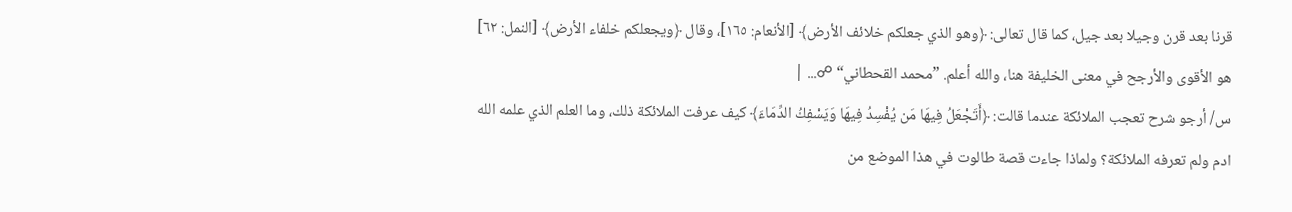قرنا بعد قرن وجيلا بعد جيل، كما قال تعالى: ﴿وهو الذي جعلكم خلائف الأرض﴾ [الأنعام: ١٦٥]، وقال ﴿ويجعلكم خلفاء الأرض﴾ [النمل: ٦٢] هو الأقوى والأرجح في معنى الخليفة هنا، والله أعلم. ˮمحمد القحطاني“ ☍... |
س/ أرجو شرح تعجب الملائكة عندما قالت: ﴿أَتَجْعَلُ فِيهَا مَن يُفْسِدُ فِيهَا وَيَسْفِكُ الدِّمَاءَ﴾ كيف عرفت الملائكة ذلك، وما العلم الذي علمه الله ادم ولم تعرفه الملائكة؟ ولماذا جاءت قصة طالوت في هذا الموضع من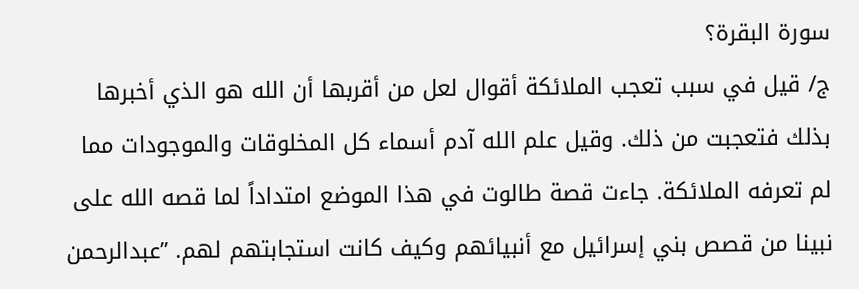سورة البقرة؟
ج/ قيل في سبب تعجب الملائكة أقوال لعل من أقربها أن الله هو الذي أخبرها بذلك فتعجبت من ذلك. وقيل علم الله آدم أسماء كل المخلوقات والموجودات مما لم تعرفه الملائكة. جاءت قصة طالوت في هذا الموضع امتداداً لما قصه الله على نبينا من قصص بني إسرائيل مع أنبيائهم وكيف كانت استجابتهم لهم. ˮعبدالرحمن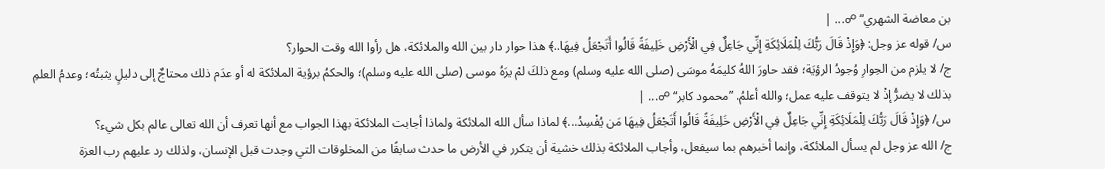بن معاضة الشهري“ ☍... |
س/ قوله عز وجل: ﴿وَإِذْ قَالَ رَبُّكَ لِلْمَلَائِكَةِ إِنِّي جَاعِلٌ فِي الْأَرْضِ خَلِيفَةً قَالُوا أَتَجْعَلُ فِيهَا..﴾ هذا حوار دار بين الله والملائكة، هل رأوا الله وقت الحوار؟
ج/ لا يلزم من الحِوارِ وُجودُ الرؤيَة؛ فقد حاورَ اللهُ كليمَهُ موسَى (صلى الله عليه وسلم) ومع ذلكَ لمْ يرَهُ موسى (صلى الله عليه وسلم)؛ والحكمُ برؤية الملائكة له أو عدَم ذلك محتاجٌ إلى دليلٍ يثبتُه؛ وعدمُ العلمِ بذلك لا يضرُّ إذْ لا يتوقف عليه عمل؛ والله أعلمُ. ˮمحمود كابر“ ☍... |
س/ ﴿وَإِذْ قَالَ رَبُّكَ لِلْمَلَائِكَةِ إِنِّي جَاعِلٌ فِي الْأَرْضِ خَلِيفَةً قَالُوا أَتَجْعَلُ فِيهَا مَن يُفْسِدُ...﴾ لماذا سأل الله الملائكة ولماذا أجابت الملائكة بهذا الجواب مع أنها تعرف أن الله تعالى عالم بكل شيء؟
ج/ الله عز وجل لم يسأل الملائكة، وإنما أخبرهم بما سيفعل، وأجاب الملائكة بذلك خشية أن يتكرر في الأرض ما حدث سابقًا من المخلوقات التي وجدت قبل الإنسان، ولذلك رد عليهم رب العزة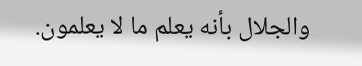والجلال بأنه يعلم ما لا يعلمون.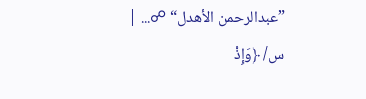ˮعبدالرحمن الأهدل“ ☍... |
س/ ﴿وَإِذْ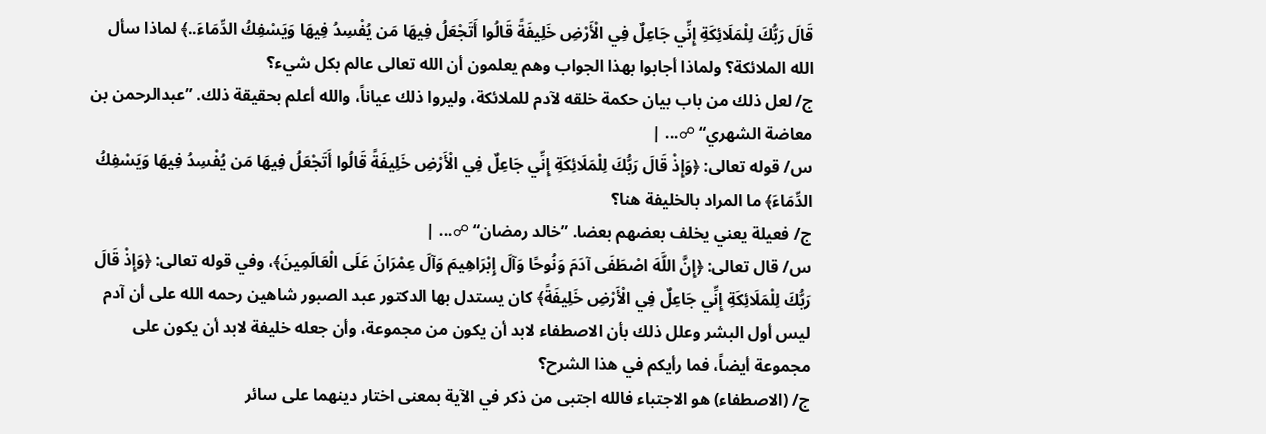قَالَ رَبُّكَ لِلْمَلَائِكَةِ إِنِّي جَاعِلٌ فِي الْأَرْضِ خَلِيفَةً قَالُوا أَتَجْعَلُ فِيهَا مَن يُفْسِدُ فِيهَا وَيَسْفِكُ الدِّمَاءَ..﴾ لماذا سأل الله الملائكة؟ ولماذا أجابوا بهذا الجواب وهم يعلمون أن الله تعالى عالم بكل شيء؟
ج/ لعل ذلك من باب بيان حكمة خلقه لآدم للملائكة، وليروا ذلك عياناً، والله أعلم بحقيقة ذلك. ˮعبدالرحمن بن معاضة الشهري“ ☍... |
س/ قوله تعالى: ﴿وَإِذْ قَالَ رَبُّكَ لِلْمَلَائِكَةِ إِنِّي جَاعِلٌ فِي الْأَرْضِ خَلِيفَةً قَالُوا أَتَجْعَلُ فِيهَا مَن يُفْسِدُ فِيهَا وَيَسْفِكُ الدِّمَاءَ﴾ ما المراد بالخليفة هنا؟
ج/ فعيلة يعني يخلف بعضهم بعضا. ˮخالد رمضان“ ☍... |
س/ قال تعالى: ﴿إِنَّ اللَّهَ اصْطَفَى آدَمَ وَنُوحًا وَآلَ إِبْرَاهِيمَ وَآلَ عِمْرَانَ عَلَى الْعَالَمِينَ﴾، وفي قوله تعالى: ﴿وَإِذْ قَالَ رَبُّكَ لِلْمَلَائِكَةِ إِنِّي جَاعِلٌ فِي الْأَرْضِ خَلِيفَةً﴾ كان يستدل بها الدكتور عبد الصبور شاهين رحمه الله على أن آدم ليس أول البشر وعلل ذلك بأن الاصطفاء لابد أن يكون من مجموعة، وأن جعله خليفة لابد أن يكون على مجموعة أيضاً، فما رأيكم في هذا الشرح؟
ج/ (الاصطفاء) هو الاجتباء فالله اجتبى من ذكر في الآية بمعنى اختار دينهما على سائر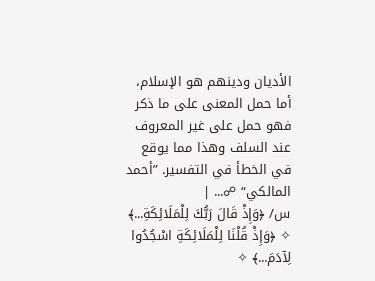الأديان ودينهم هو الإسلام، أما حمل المعنى على ما ذكر فهو حمل على غير المعروف عند السلف وهذا مما يوقع في الخطأ في التفسير. ˮأحمد المالكي“ ☍... |
س/ ﴿وَإِذْ قَالَ رَبُّكَ لِلْمَلَائِكَةِ...﴾ ✧ ﴿وَإِذْ قُلْنَا لِلْمَلَائِكَةِ اسْجُدُوا لِآدَمَ...﴾ ✧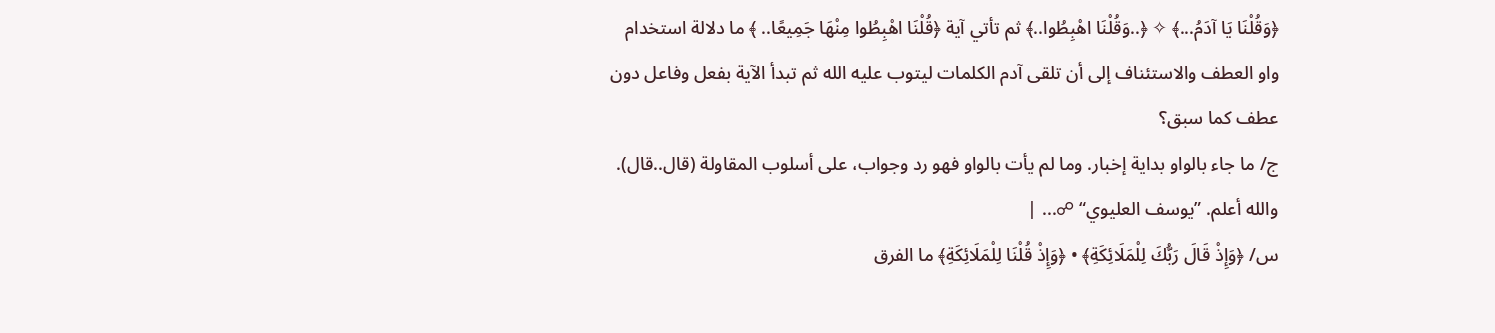﴿وَقُلْنَا يَا آدَمُ...﴾ ✧ ﴿..وَقُلْنَا اهْبِطُوا..﴾ ثم تأتي آية ﴿قُلْنَا اهْبِطُوا مِنْهَا جَمِيعًا.. ﴾ ما دلالة استخدام واو العطف والاستئناف إلى أن تلقى آدم الكلمات ليتوب عليه الله ثم تبدأ الآية بفعل وفاعل دون عطف كما سبق؟
ج/ ما جاء بالواو بداية إخبار. وما لم يأت بالواو فهو رد وجواب، على أسلوب المقاولة (قال..قال). والله أعلم. ˮيوسف العليوي“ ☍... |
س/ ﴿وَإِذْ قَالَ رَبُّكَ لِلْمَلَائِكَةِ﴾ • ﴿وَإِذْ قُلْنَا لِلْمَلَائِكَةِ﴾ ما الفرق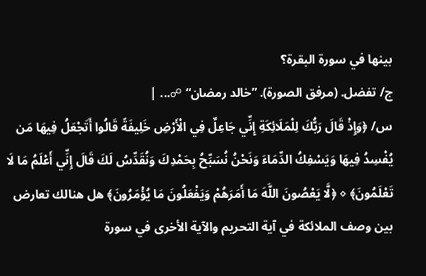بينها في سورة البقرة؟
ج/ تفضل. (مرفق الصورة). ˮخالد رمضان“ ☍... |
س/ ﴿وَإِذْ قَالَ رَبُّكَ لِلْمَلَائِكَةِ إِنِّي جَاعِلٌ فِي الْأَرْضِ خَلِيفَةً قَالُوا أَتَجْعَلُ فِيهَا مَن يُفْسِدُ فِيهَا وَيَسْفِكُ الدِّمَاءَ وَنَحْنُ نُسَبِّحُ بِحَمْدِكَ وَنُقَدِّسُ لَكَ قَالَ إِنِّي أَعْلَمُ مَا لَا تَعْلَمُونَ﴾ ⋄ ﴿لَّا يَعْصُونَ اللَّهَ مَا أَمَرَهُمْ وَيَفْعَلُونَ مَا يُؤْمَرُونَ﴾ هل هنالك تعارض بين وصف الملائكة في آية التحريم والآية الأخرى في سورة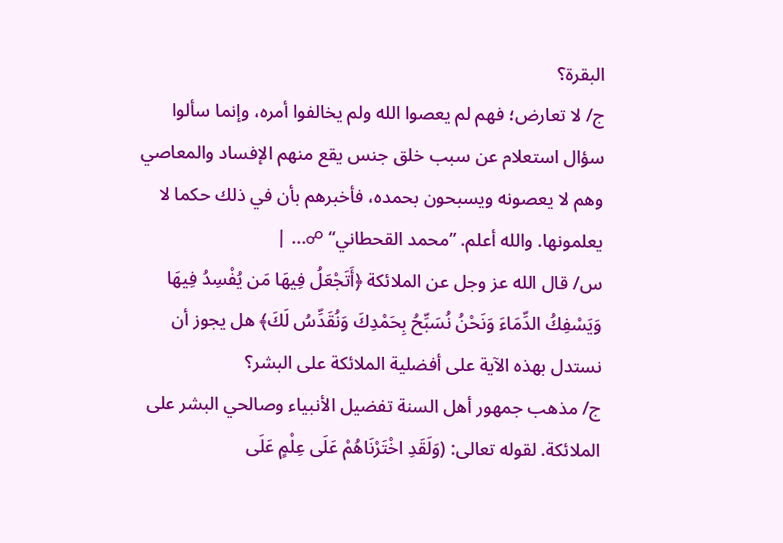البقرة؟
ج/ لا تعارض؛ فهم لم يعصوا الله ولم يخالفوا أمره، وإنما سألوا سؤال استعلام عن سبب خلق جنس يقع منهم الإفساد والمعاصي وهم لا يعصونه ويسبحون بحمده، فأخبرهم بأن في ذلك حكما لا يعلمونها. والله أعلم. ˮمحمد القحطاني“ ☍... |
س/ قال الله عز وجل عن الملائكة ﴿أَتَجْعَلُ فِيهَا مَن يُفْسِدُ فِيهَا وَيَسْفِكُ الدِّمَاءَ وَنَحْنُ نُسَبِّحُ بِحَمْدِكَ وَنُقَدِّسُ لَكَ﴾ هل يجوز أن نستدل بهذه الآية على أفضلية الملائكة على البشر؟
ج/ مذهب جمهور أهل السنة تفضيل الأنبياء وصالحي البشر على الملائكة. لقوله تعالى: (وَلَقَدِ اخْتَرْنَاهُمْ عَلَى عِلْمٍ عَلَى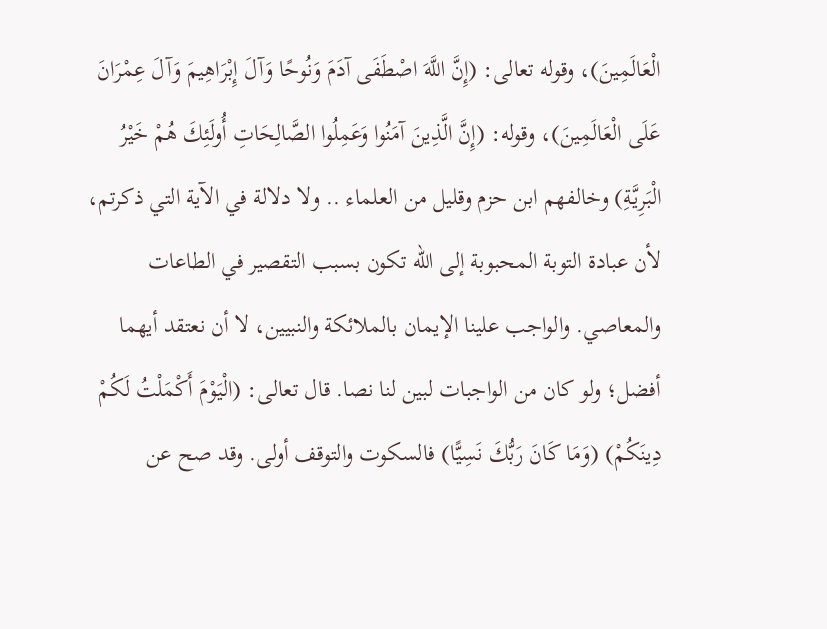الْعَالَمِينَ)، وقوله تعالى: (إِنَّ اللَّهَ اصْطَفَى آدَمَ وَنُوحًا وَآلَ إِبْرَاهِيمَ وَآلَ عِمْرَانَ عَلَى الْعَالَمِينَ)، وقوله: (إِنَّ الَّذِينَ آمَنُوا وَعَمِلُوا الصَّالِحَاتِ أُولَئِكَ هُمْ خَيْرُ الْبَرِيَّةِ) وخالفهم ابن حزم وقليل من العلماء .. ولا دلالة في الآية التي ذكرتم، لأن عبادة التوبة المحبوبة إلى الله تكون بسبب التقصير في الطاعات والمعاصي. والواجب علينا الإيمان بالملائكة والنبيين، لا أن نعتقد أيهما أفضل؛ ولو كان من الواجبات لبين لنا نصا. قال تعالى: (الْيَوْمَ أَكْمَلْتُ لَكُمْ دِينَكُمْ) (وَمَا كَانَ رَبُّكَ نَسِيًّا) فالسكوت والتوقف أولى. وقد صح عن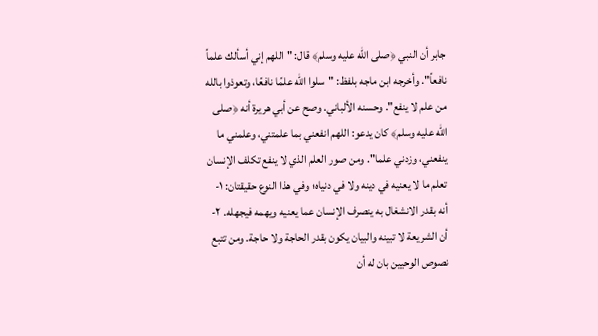جابر أن النبي ﴿صلى الله عليه وسلم﴾ قال: "اللهم إني أسألك علماً نافعاً". وأخرجه ابن ماجه بلفظ: "سلوا الله علمًا نافعًا، وتعوذوا بالله من علم لا ينفع". وحسنه الألباني. وصح عن أبي هريرة أنه ﴿صلى الله عليه وسلم﴾ كان يدعو: اللهم انفعني بما علمتني، وعلمني ما ينفعني، وزدني علما". ومن صور العلم الذي لا ينفع تكلف الإنسان تعلم ما لا يعنيه في دينه ولا في دنياه؛ وفي هذا النوع حقيقتان: ١- أنه بقدر الانشغال به ينصرف الإنسان عما يعنيه ويهمه فيجهله. ٢- أن الشريعة لا تبينه والبيان يكون بقدر الحاجة ولا حاجة. ومن تتبع نصوص الوحيين بان له أن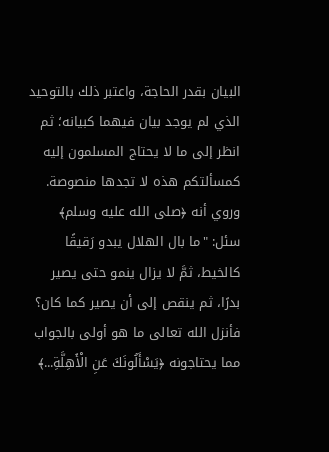البيان بقدر الحاجة، واعتبر ذلك بالتوحيد الذي لم يوجد بيان فيهما كبيانه؛ ثم انظر إلى ما لا يحتاج المسلمون إليه كمسألتكم هذه لا تجدها منصوصة. وروي أنه ﴿صلى الله عليه وسلم﴾ سئل: "ما بال الهلال يبدو رَقيقًا كالخيط، ثمَّ لا يزال ينمو حتى يصير بدرًا، ثم ينقص إلى أن يصير كما كان؟ فأنزل الله تعالى ما هو أولى بالجواب مما يحتاجونه ﴿يَسْأَلُونَكَ عَنِ الْأَهِلَّةِ...﴾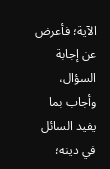الآية؛ فأعرض عن إجابة السؤال، وأجاب بما يفيد السائل في دينه؛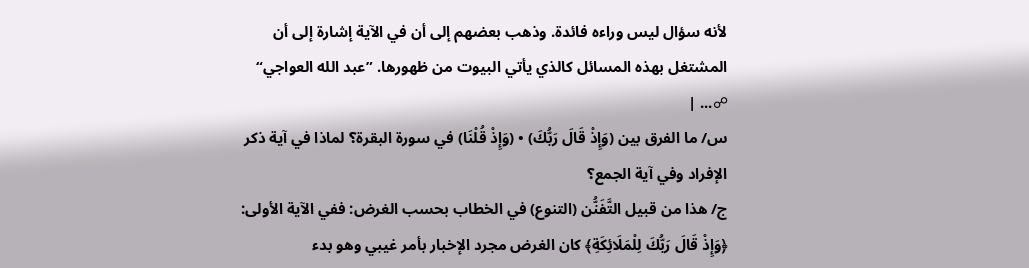لأنه سؤال ليس وراءه فائدة. وذهب بعضهم إلى أن في الآية إشارة إلى أن المشتغل بهذه المسائل كالذي يأتي البيوت من ظهورها. ˮعبد الله العواجي“ ☍... |
س/ ما الفرق بين (وَإِذْ قَالَ رَبُّكَ) • (وَإِذْ قُلْنَا) في سورة البقرة؟ لماذا في آية ذكر الإفراد وفي آية الجمع؟
ج/ هذا من قبيل التَّفَنُّن (التنوع) في الخطاب بحسب الغرض: ففي الآية الأولى: ﴿وَإِذْ قَالَ رَبُّكَ لِلْمَلَائِكَةِ﴾ كان الغرض مجرد الإخبار بأمر غيبي وهو بدء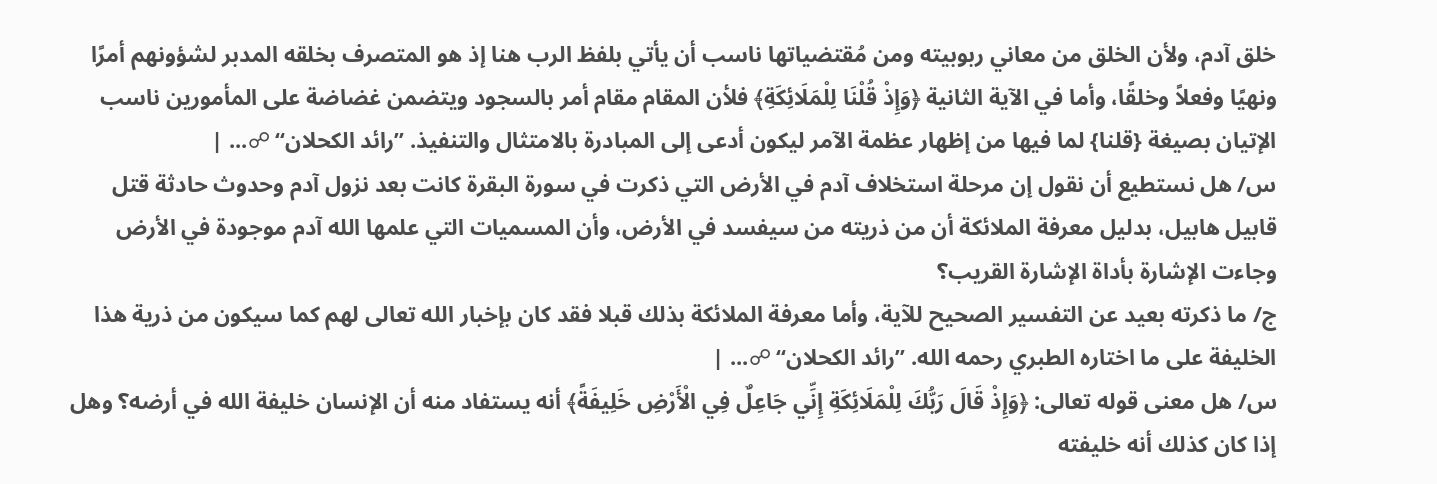خلق آدم، ولأن الخلق من معاني ربوبيته ومن مُقتضياتها ناسب أن يأتي بلفظ الرب هنا إذ هو المتصرف بخلقه المدبر لشؤونهم أمرًا ونهيًا وفعلاً وخلقًا، وأما في الآية الثانية ﴿وَإِذْ قُلْنَا لِلْمَلَائِكَةِ﴾ فلأن المقام مقام أمر بالسجود ويتضمن غضاضة على المأمورين ناسب الإتيان بصيغة {قلنا} لما فيها من إظهار عظمة الآمر ليكون أدعى إلى المبادرة بالامتثال والتنفيذ. ˮرائد الكحلان“ ☍... |
س/ هل نستطيع أن نقول إن مرحلة استخلاف آدم في الأرض التي ذكرت في سورة البقرة كانت بعد نزول آدم وحدوث حادثة قتل قابيل هابيل، بدليل معرفة الملائكة أن من ذريته من سيفسد في الأرض، وأن المسميات التي علمها الله آدم موجودة في الأرض وجاءت الإشارة بأداة الإشارة القريب؟
ج/ ما ذكرته بعيد عن التفسير الصحيح للآية، وأما معرفة الملائكة بذلك قبلا فقد كان بإخبار الله تعالى لهم كما سيكون من ذرية هذا الخليفة على ما اختاره الطبري رحمه الله. ˮرائد الكحلان“ ☍... |
س/ هل معنى قوله تعالى: ﴿وَإِذْ قَالَ رَبُّكَ لِلْمَلَائِكَةِ إِنِّي جَاعِلٌ فِي الْأَرْضِ خَلِيفَةً﴾ أنه يستفاد منه أن الإنسان خليفة الله في أرضه؟ وهل إذا كان كذلك أنه خليفته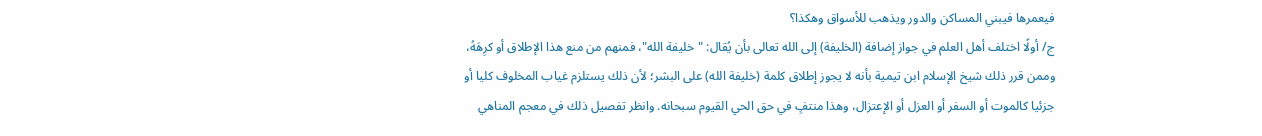فيعمرها فيبني المساكن والدور ويذهب للأسواق وهكذا؟
ج/ أولًا اختلف أهل العلم في جواز إضافة (الخليفة) إلى الله تعالى بأن يُقال: "خليفة الله"، فمنهم من منع هذا الإطلاق أو كرِهَهُ، وممن قرر ذلك شيخ الإسلام ابن تيمية بأنه لا يجوز إطلاق كلمة (خليفة الله) على البشر؛ لأن ذلك يستلزم غياب المخلوف كليا أو جزئيا كالموت أو السفر أو العزل أو الإعتزال، وهذا منتفٍ في حق الحي القيوم سبحانه. وانظر تفصيل ذلك في معجم المناهي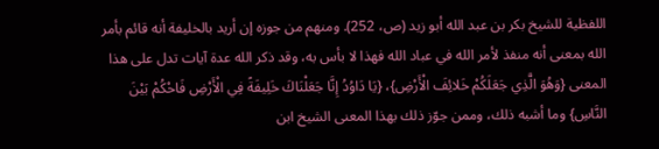اللفظية للشيخ بكر بن عبد الله أبو زيد (ص، 252). ومنهم من جوزه إن أريد بالخليفة أنه قائم بأمر الله بمعنى أنه منفذ لأمر الله في عباد الله فهذا لا بأس به، وقد ذكر الله عدة آيات تدل على هذا المعنى {وَهُوَ الَّذِي جَعَلَكُمْ خَلائِفَ الْأَرْضِ}، {يَا دَاوُدُ إِنَّا جَعَلْنَاكَ خَلِيفَةً فِي الْأَرْضِ فَاحْكُمْ بَيْنَ النَّاسِ} وما أشبه ذلك، وممن جوّز ذلك بهذا المعنى الشيخ ابن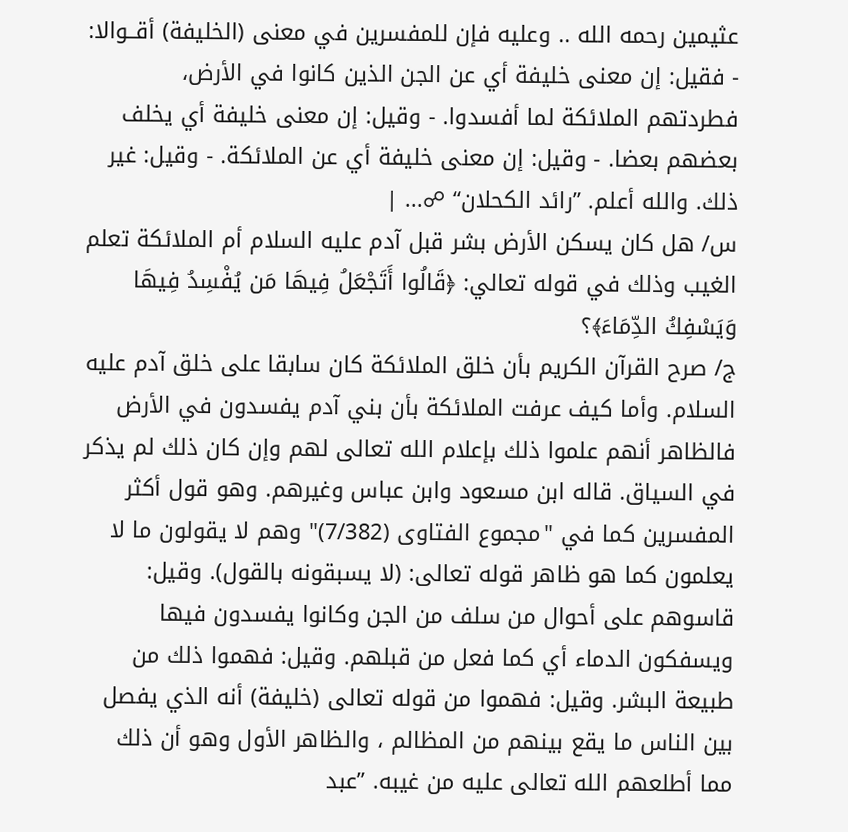عثيمين رحمه الله .. وعليه فإن للمفسرين في معنى (الخليفة) أقــوالا: - فقيل: إن معنى خليفة أي عن الجن الذين كانوا في الأرض، فطردتهم الملائكة لما أفسدوا. - وقيل: إن معنى خليفة أي يخلف بعضهم بعضا. - وقيل: إن معنى خليفة أي عن الملائكة. - وقيل: غير ذلك. والله أعلم. ˮرائد الكحلان“ ☍... |
س/ هل كان يسكن الأرض بشر قبل آدم عليه السلام أم الملائكة تعلم الغيب وذلك في قوله تعالي: ﴿قَالُوا أَتَجْعَلُ فِيهَا مَن يُفْسِدُ فِيهَا وَيَسْفِكُ الدِّمَاءَ﴾؟
ج/ صرح القرآن الكريم بأن خلق الملائكة كان سابقا على خلق آدم عليه السلام. وأما كيف عرفت الملائكة بأن بني آدم يفسدون في الأرض فالظاهر أنهم علموا ذلك بإعلام الله تعالى لهم وإن كان ذلك لم يذكر في السياق. قاله ابن مسعود وابن عباس وغيرهم. وهو قول أكثر المفسرين كما في "مجموع الفتاوى (7/382)" وهم لا يقولون ما لا يعلمون كما هو ظاهر قوله تعالى: (لا يسبقونه بالقول). وقيل: قاسوهم على أحوال من سلف من الجن وكانوا يفسدون فيها ويسفكون الدماء أي كما فعل من قبلهم. وقيل: فهموا ذلك من طبيعة البشر. وقيل: فهموا من قوله تعالى (خليفة) أنه الذي يفصل بين الناس ما يقع بينهم من المظالم ، والظاهر الأول وهو أن ذلك مما أطلعهم الله تعالى عليه من غيبه. ˮعبد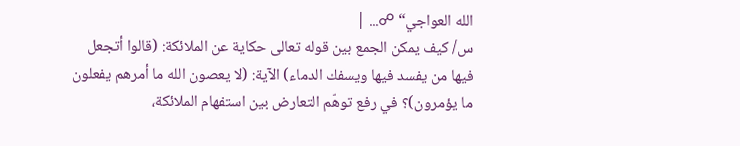الله العواجي“ ☍... |
س/ كيف يمكن الجمع بين قوله تعالى حكاية عن الملائكة: (قالوا أتجعل فيها من يفسد فيها ويسفك الدماء) الآية: (لا يعصون الله ما أمرهم يفعلون ما يؤمرون)؟ في رفع توهّم التعارض بين استفهام الملائكة،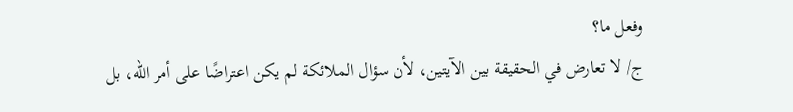وفعل ما؟
ج/ لا تعارض في الحقيقة بين الآيتين، لأن سؤال الملائكة لم يكن اعتراضًا على أمر الله، بل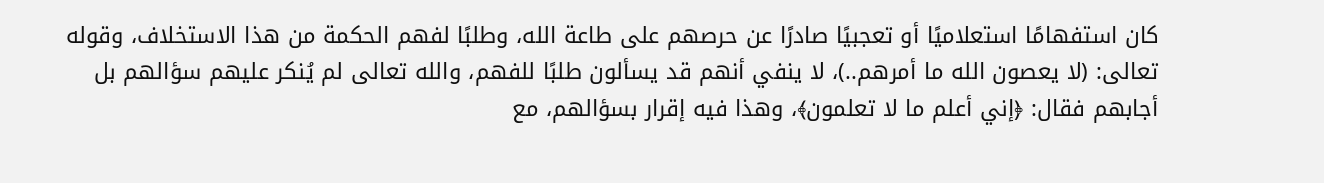كان استفهامًا استعلاميًا أو تعجبيًا صادرًا عن حرصهم على طاعة الله، وطلبًا لفهم الحكمة من هذا الاستخلاف، وقوله تعالى: (لا يعصون الله ما أمرهم..)، لا ينفي أنهم قد يسألون طلبًا للفهم، والله تعالى لم يُنكر عليهم سؤالهم بل أجابهم فقال: ﴿إني أعلم ما لا تعلمون﴾، وهذا فيه إقرار بسؤالهم، مع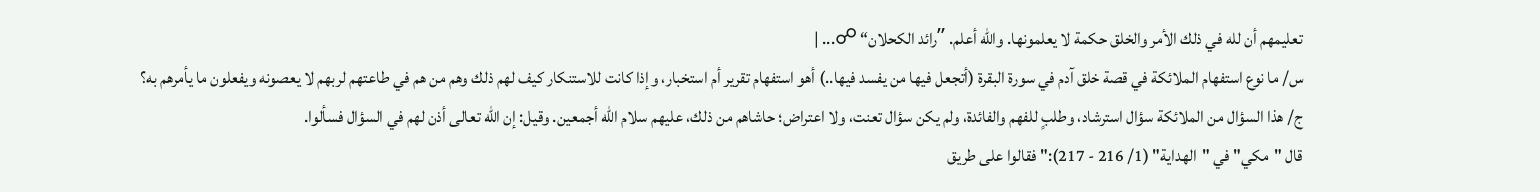تعليمهم أن لله في ذلك الأمر والخلق حكمة لا يعلمونها. والله أعلم. ˮرائد الكحلان“ ☍... |
س/ ما نوع استفهام الملائكة في قصة خلق آدم في سورة البقرة (أتجعل فيها من يفسد فيها..) أهو استفهام تقرير أم استخبار، وإذا كانت للاستنكار كيف لهم ذلك وهم من هم في طاعتهم لربهم لا يعصونه ويفعلون ما يأمرهم به؟
ج/ هذا السؤال من الملائكة سؤال استرشاد، وطلبٍ للفهم والفائدة، ولم يكن سؤال تعنت، ولا اعتراض؛ حاشاهم من ذلك، عليهم سلام الله أجمعين. وقيل: إن الله تعالى أذن لهم في السؤال فسألوا.
قال "مكي" في "الهداية" (1/ 216 - 217):" فقالوا على طريق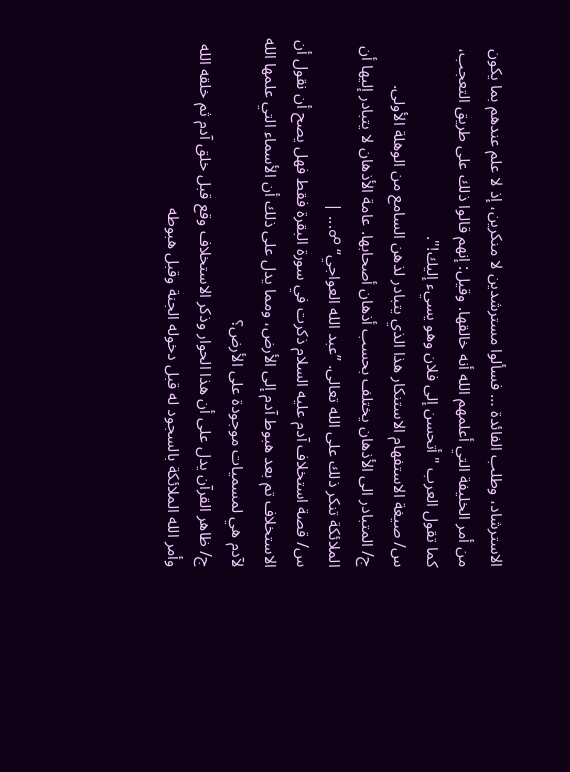الاسترشاد، وطلب الفائدة … فسألوا مسترشدين لا منكرين، إذ لا علم عندهم بما يكون من أمر الخليفة التي أعلمهم الله أنه خالقها. وقيل: إنهم قالوا ذلك على طريق التعجب، كما تقول العرب " أتحسن إلى فلان وهو يسيء إليك!".
س/ صيغة الاستفهام الاستنكار هذا الذي يتبادر لذهن السامع من الوهلة الأولى.
ج/ المتبادر الى الأذهان يختلف بحسب أذهان أصحابها. عامة الأذهان لا يتبادر إليها أن الملائكة تنكر ذلك على الله تعالى. ˮعبد الله العواجي“ ☍... |
س/ قصة استخلاف آدم عليه السلام ذكرت في سورة البقرة فقط فهل يصح أن نقول أن الاستخلاف تم بعد هبوط آدم إلى الأرض، ومما يدل على ذلك أن الأسماء التي علمها الله لآدم هي لمسميات موجودة على الأرض؟
ج/ ظاهر القرآن يدل على أن هذا الحوار وذكر الاستخلاف وقع قبل خلق آدم ثم خلقه الله وأمر الله الملائكة بالسجود له قبل دخوله الجنة وقبل هبوطه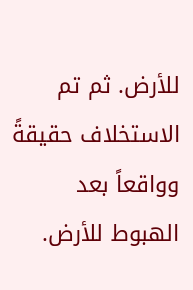للأرض. ثم تم الاستخلاف حقيقةً وواقعاً بعد الهبوط للأرض.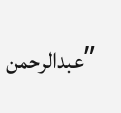ˮعبدالرحمن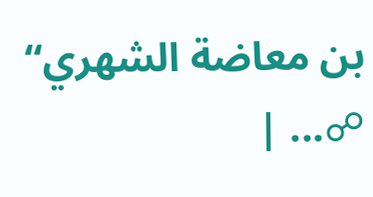بن معاضة الشهري“ ☍... |